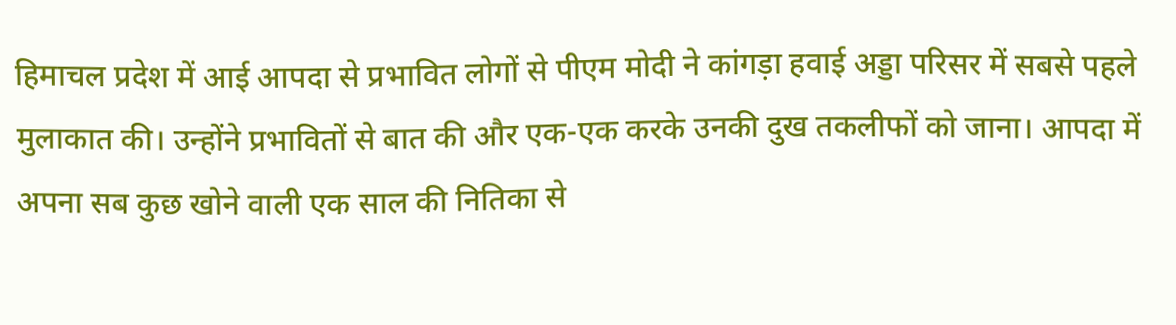हिमाचल प्रदेश में आई आपदा से प्रभावित लोगों से पीएम मोदी ने कांगड़ा हवाई अड्डा परिसर में सबसे पहले मुलाकात की। उन्होंने प्रभावितों से बात की और एक-एक करके उनकी दुख तकलीफों को जाना। आपदा में अपना सब कुछ खोने वाली एक साल की नितिका से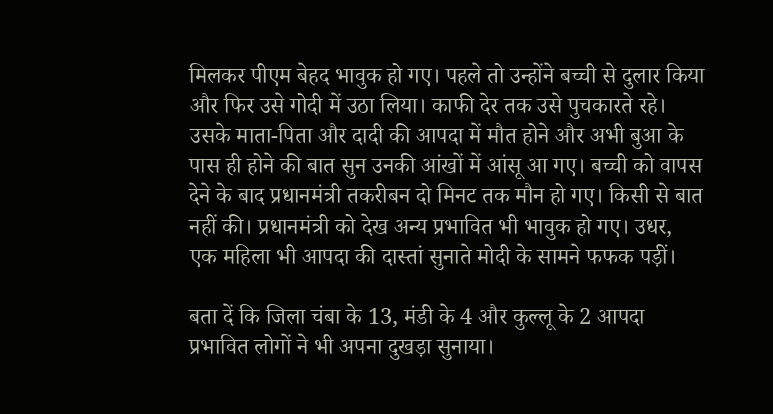मिलकर पीएम बेहद भावुक हो गए। पहले तो उन्होंने बच्ची से दुलार किया और फिर उसे गोदी में उठा लिया। काफी देर तक उसे पुचकारते रहे। उसके माता-पिता और दादी की आपदा में मौत होने और अभी बुआ के पास ही होने की बात सुन उनकी आंखों में आंसू आ गए। बच्ची को वापस देने के बाद प्रधानमंत्री तकरीबन दो मिनट तक मौन हो गए। किसी से बात नहीं की। प्रधानमंत्री को देख अन्य प्रभावित भी भावुक हो गए। उधर, एक महिला भी आपदा की दास्तां सुनाते मोदी के सामने फफक पड़ीं।

बता दें कि जिला चंबा के 13, मंडी के 4 और कुल्लू के 2 आपदा प्रभावित लोगों ने भी अपना दुखड़ा सुनाया।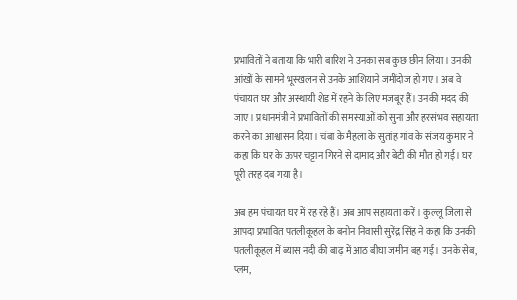प्रभावितों ने बताया कि भारी बारिश ने उनका सब कुछ छीन लिया। उनकी आंखों के सामने भूस्खलन से उनके आशियाने जमींदोज हो गए। अब वे पंचायत घर और अस्थायी शेड में रहने के लिए मजबूर हैं। उनकी मदद की जाए। प्रधानमंत्री ने प्रभावितों की समस्याओं को सुना और हरसंभव सहायता करने का आश्वासन दिया। चंबा के मैहला के सुतांह गांव के संजय कुमार ने कहा कि घर के ऊपर चट्टान गिरने से दामाद और बेटी की मौत हो गई। घर पूरी तरह दब गया है।

अब हम पंचायत घर में रह रहे हैं। अब आप सहायता करें। कुल्लू जिला से आपदा प्रभावित पतलीकूहल के बनोन निवासी सुरेंद्र सिंह ने कहा कि उनकी पतलीकूहल में ब्यास नदी की बाढ़ में आठ बीघा जमीन बह गई। उनके सेब, प्लम,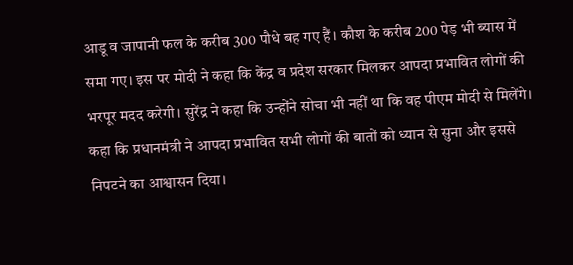आडू व जापानी फल के करीब 300 पौधे बह गए हैं। कौश के करीब 200 पेड़ भी ब्यास में समा गए। इस पर मोदी ने कहा कि केंद्र व प्रदेश सरकार मिलकर आपदा प्रभावित लोगों की भरपूर मदद करेगी। सुरेंद्र ने कहा कि उन्होंने सोचा भी नहीं था कि वह पीएम मोदी से मिलेंगे। कहा कि प्रधानमंत्री ने आपदा प्रभावित सभी लोगों की बातों को ध्यान से सुना और इससे निपटने का आश्वासन दिया।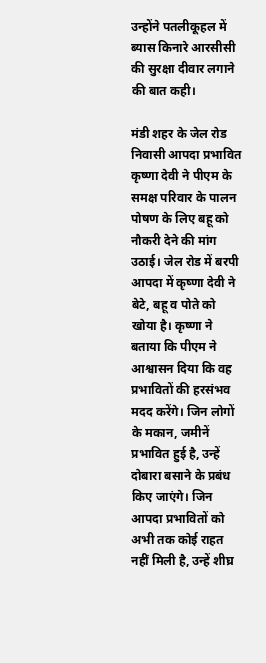उन्होंने पतलीकूहल में ब्यास किनारे आरसीसी की सुरक्षा दीवार लगाने की बात कही।

मंडी शहर के जेल रोड निवासी आपदा प्रभावित कृष्णा देवी ने पीएम के समक्ष परिवार के पालन पोषण के लिए बहू को नौकरी देने की मांग उठाई। जेल रोड में बरपी आपदा में कृष्णा देवी ने बेटे, बहू व पोते को खोया है। कृष्णा ने बताया कि पीएम ने आश्वासन दिया कि वह प्रभावितों की हरसंभव मदद करेंगे। जिन लोगों के मकान, जमीनें प्रभावित हुई है, उन्हें दोबारा बसाने के प्रबंध किए जाएंगे। जिन आपदा प्रभावितों को अभी तक कोई राहत नहीं मिली है, उन्हें शीघ्र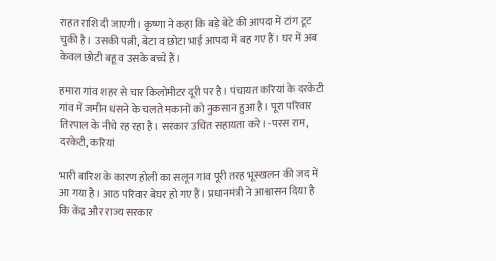राहत राशि दी जाएगी। कृष्णा ने कहा कि बड़े बेटे की आपदा में टांग टूट चुकी है। उसकी पत्नी, बेटा व छोटा भाई आपदा में बह गए हैं। घर में अब केवल छोटी बहू व उसके बच्चे हैं।

हमारा गांव शहर से चार किलोमीटर दूरी पर है। पंचायत करियां के दरकेटी गांव में जमीन धंसने के चलते मकानों को नुकसान हुआ है। पूरा परिवार तिरपाल के नीचे रह रहा है। सरकार उचित सहायता करे। -परस राम, दरकेटी, करियां

भारी बारिश के कारण होली का सलून गांव पूरी तरह भूस्खलन की जद में आ गया है। आठ परिवार बेघर हो गए हैं। प्रधानमंत्री ने आश्वासन दिया है कि केंद्र और राज्य सरकार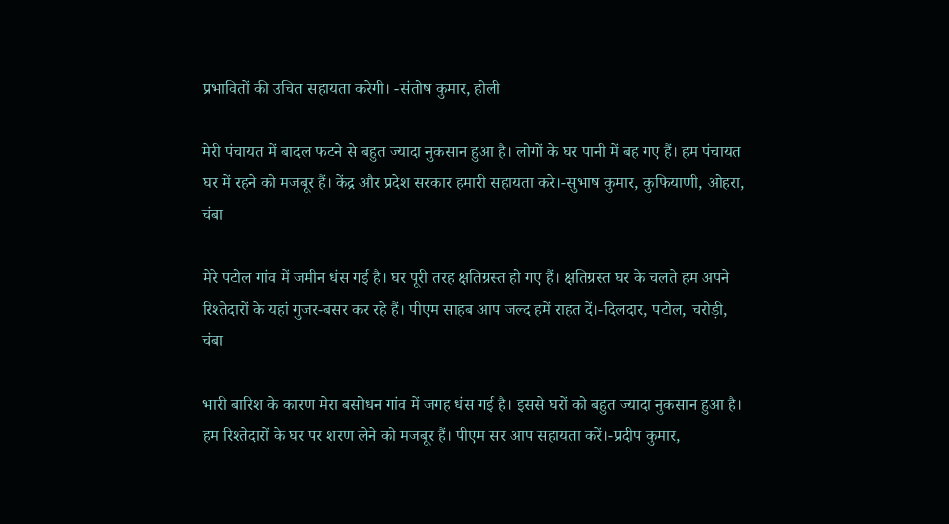प्रभावितों की उचित सहायता करेगी। -संतोष कुमार, होली

मेरी पंचायत में बादल फटने से बहुत ज्यादा नुकसान हुआ है। लोगों के घर पानी में बह गए हैं। हम पंचायत घर में रहने को मजबूर हैं। केंद्र और प्रदेश सरकार हमारी सहायता करे।-सुभाष कुमार, कुफियाणी, ओहरा, चंबा

मेरे पटोल गांव में जमीन धंस गई है। घर पूरी तरह क्षतिग्रस्त हो गए हैं। क्षतिग्रस्त घर के चलते हम अपने रिश्तेदारों के यहां गुजर-बसर कर रहे हैं। पीएम साहब आप जल्द हमें राहत दें।-दिलदार, पटोल, चरोड़ी, चंबा

भारी बारिश के कारण मेरा बसोधन गांव में जगह धंस गई है। इससे घरों को बहुत ज्यादा नुकसान हुआ है। हम रिश्तेदारों के घर पर शरण लेने को मजबूर हैं। पीएम सर आप सहायता करें।-प्रदीप कुमार,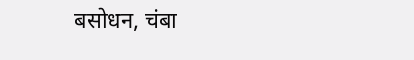बसोधन, चंबा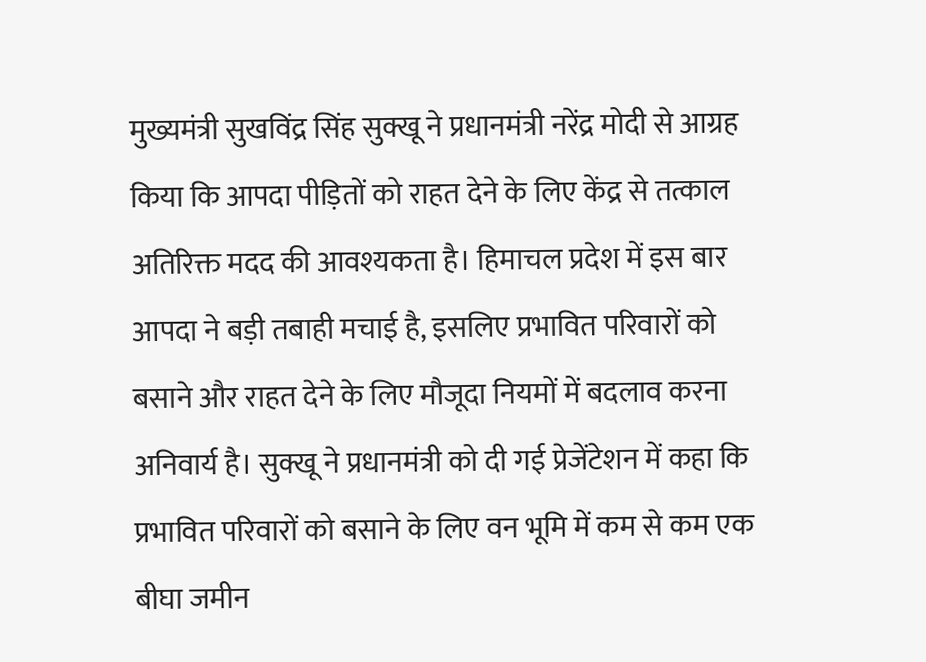मुख्यमंत्री सुखविंद्र सिंह सुक्खू ने प्रधानमंत्री नरेंद्र मोदी से आग्रह किया कि आपदा पीड़ितों को राहत देने के लिए केंद्र से तत्काल अतिरिक्त मदद की आवश्यकता है। हिमाचल प्रदेश में इस बार आपदा ने बड़ी तबाही मचाई है, इसलिए प्रभावित परिवारों को बसाने और राहत देने के लिए मौजूदा नियमों में बदलाव करना अनिवार्य है। सुक्खू ने प्रधानमंत्री को दी गई प्रेजेंटेशन में कहा कि प्रभावित परिवारों को बसाने के लिए वन भूमि में कम से कम एक बीघा जमीन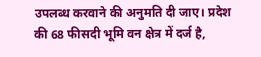उपलब्ध करवाने की अनुमति दी जाए। प्रदेश की 68 फीसदी भूमि वन क्षेत्र में दर्ज है,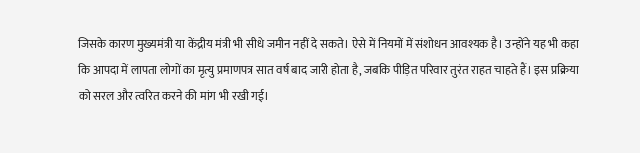जिसके कारण मुख्यमंत्री या केंद्रीय मंत्री भी सीधे जमीन नहीं दे सकते। ऐसे में नियमों में संशोधन आवश्यक है। उन्होंने यह भी कहा कि आपदा में लापता लोगों का मृत्यु प्रमाणपत्र सात वर्ष बाद जारी होता है, जबकि पीड़ित परिवार तुरंत राहत चाहते हैं। इस प्रक्रिया को सरल और त्वरित करने की मांग भी रखी गई।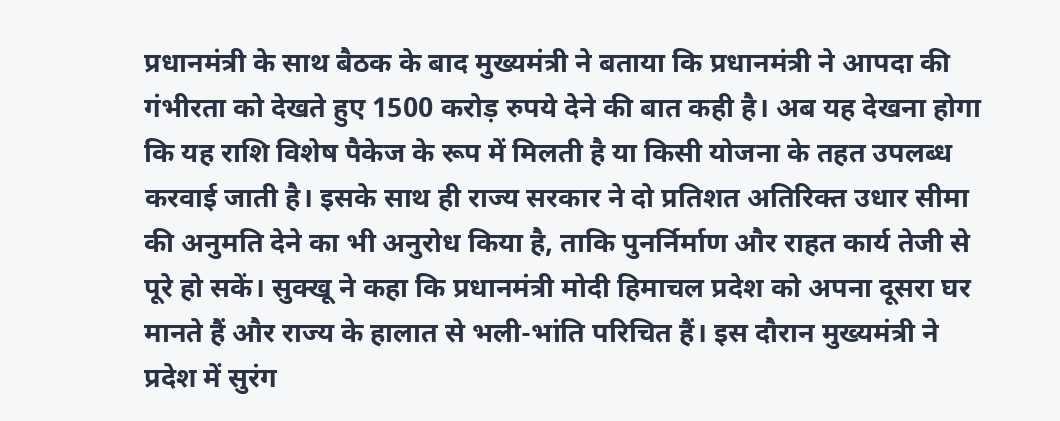प्रधानमंत्री के साथ बैठक के बाद मुख्यमंत्री ने बताया कि प्रधानमंत्री ने आपदा की गंभीरता को देखते हुए 1500 करोड़ रुपये देने की बात कही है। अब यह देखना होगा कि यह राशि विशेष पैकेज के रूप में मिलती है या किसी योजना के तहत उपलब्ध करवाई जाती है। इसके साथ ही राज्य सरकार ने दो प्रतिशत अतिरिक्त उधार सीमा की अनुमति देने का भी अनुरोध किया है, ताकि पुनर्निर्माण और राहत कार्य तेजी से पूरे हो सकें। सुक्खू ने कहा कि प्रधानमंत्री मोदी हिमाचल प्रदेश को अपना दूसरा घर मानते हैं और राज्य के हालात से भली-भांति परिचित हैं। इस दौरान मुख्यमंत्री ने प्रदेश में सुरंग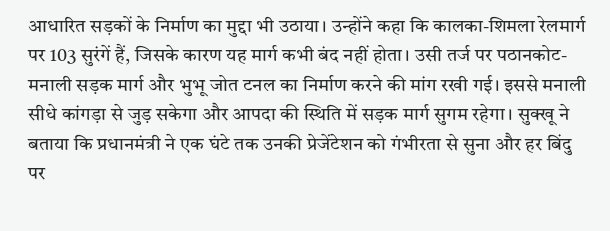आधारित सड़कों के निर्माण का मुद्दा भी उठाया। उन्होंने कहा कि कालका-शिमला रेलमार्ग पर 103 सुरंगें हैं, जिसके कारण यह मार्ग कभी बंद नहीं होता। उसी तर्ज पर पठानकोट-मनाली सड़क मार्ग और भुभू जोत टनल का निर्माण करने की मांग रखी गई। इससे मनाली सीधे कांगड़ा से जुड़ सकेगा और आपदा की स्थिति में सड़क मार्ग सुगम रहेगा। सुक्खू ने बताया कि प्रधानमंत्री ने एक घंटे तक उनकी प्रेजेंटेशन को गंभीरता से सुना और हर बिंदु पर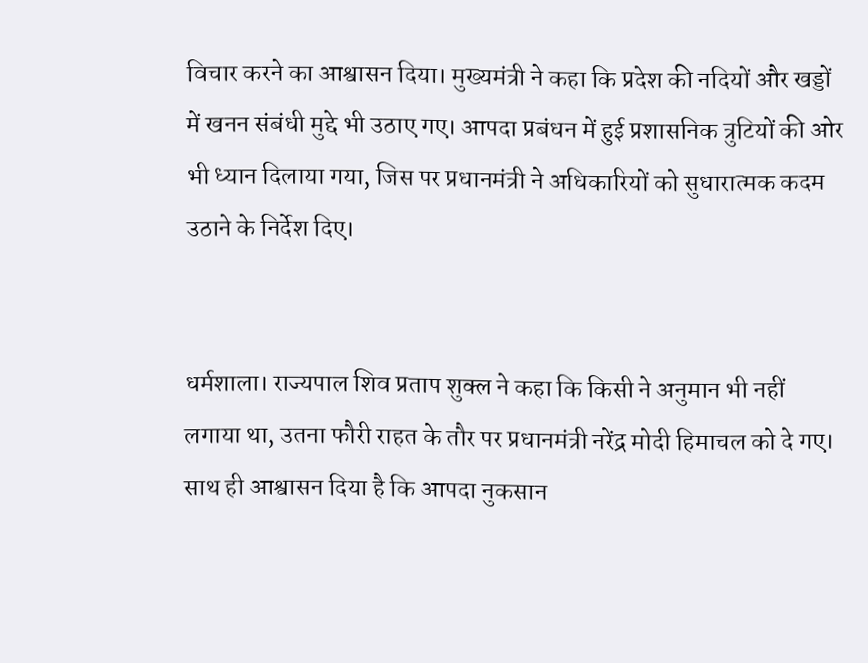विचार करने का आश्वासन दिया। मुख्यमंत्री ने कहा कि प्रदेश की नदियों और खड्डों में खनन संबंधी मुद्दे भी उठाए गए। आपदा प्रबंधन में हुई प्रशासनिक त्रुटियों की ओर भी ध्यान दिलाया गया, जिस पर प्रधानमंत्री ने अधिकारियों को सुधारात्मक कदम उठाने के निर्देश दिए।


धर्मशाला। राज्यपाल शिव प्रताप शुक्ल ने कहा कि किसी ने अनुमान भी नहीं लगाया था, उतना फौरी राहत के तौर पर प्रधानमंत्री नरेंद्र मोदी हिमाचल को दे गए। साथ ही आश्वासन दिया है कि आपदा नुकसान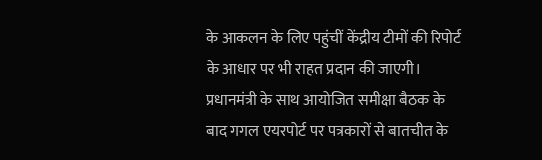के आकलन के लिए पहुंचीं केंद्रीय टीमों की रिपोर्ट के आधार पर भी राहत प्रदान की जाएगी। प्रधानमंत्री के साथ आयोजित समीक्षा बैठक के बाद गगल एयरपोर्ट पर पत्रकारों से बातचीत के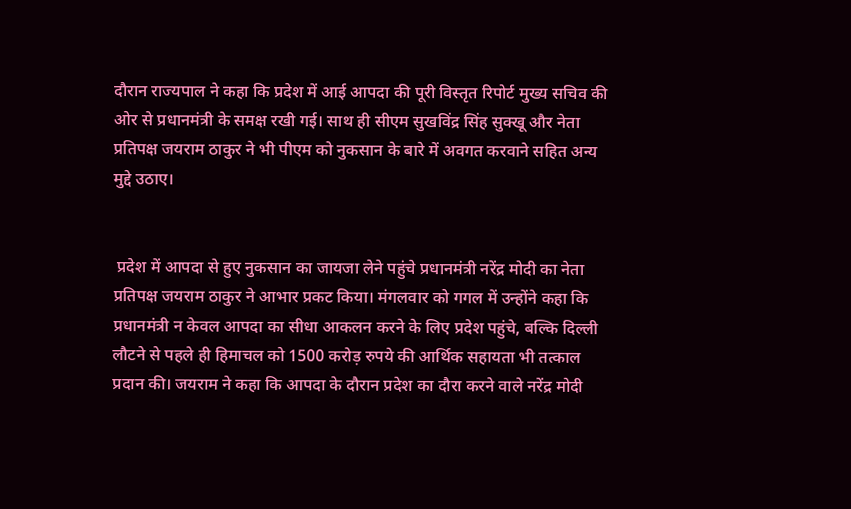दौरान राज्यपाल ने कहा कि प्रदेश में आई आपदा की पूरी विस्तृत रिपोर्ट मुख्य सचिव की ओर से प्रधानमंत्री के समक्ष रखी गई। साथ ही सीएम सुखविंद्र सिंह सुक्खू और नेता प्रतिपक्ष जयराम ठाकुर ने भी पीएम को नुकसान के बारे में अवगत करवाने सहित अन्य मुद्दे उठाए।


 प्रदेश में आपदा से हुए नुकसान का जायजा लेने पहुंचे प्रधानमंत्री नरेंद्र मोदी का नेता प्रतिपक्ष जयराम ठाकुर ने आभार प्रकट किया। मंगलवार को गगल में उन्होंने कहा कि प्रधानमंत्री न केवल आपदा का सीधा आकलन करने के लिए प्रदेश पहुंचे, बल्कि दिल्ली लौटने से पहले ही हिमाचल को 1500 करोड़ रुपये की आर्थिक सहायता भी तत्काल प्रदान की। जयराम ने कहा कि आपदा के दौरान प्रदेश का दौरा करने वाले नरेंद्र मोदी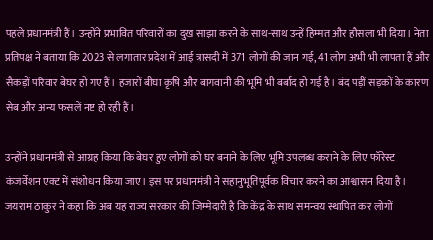पहले प्रधानमंत्री हैं। उन्होंने प्रभावित परिवारों का दुख साझा करने के साथ-साथ उन्हें हिम्मत और हौसला भी दिया। नेता प्रतिपक्ष ने बताया कि 2023 से लगातार प्रदेश में आई त्रासदी में 371 लोगों की जान गई, 41 लोग अभी भी लापता हैं और सैकड़ों परिवार बेघर हो गए हैं। हजारों बीघा कृषि और बागवानी की भूमि भी बर्बाद हो गई है। बंद पड़ीं सड़कों के कारण सेब और अन्य फसलें नष्ट हो रही हैं।

उन्होंने प्रधानमंत्री से आग्रह किया कि बेघर हुए लोगों को घर बनाने के लिए भूमि उपलब्ध कराने के लिए फॉरेस्ट कंजर्वेशन एक्ट में संशोधन किया जाए। इस पर प्रधानमंत्री ने सहानुभूतिपूर्वक विचार करने का आश्वासन दिया है। जयराम ठाकुर ने कहा कि अब यह राज्य सरकार की जिम्मेदारी है कि केंद्र के साथ समन्वय स्थापित कर लोगों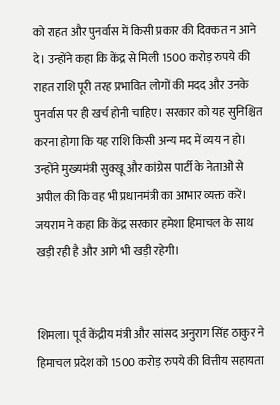को राहत और पुनर्वास में किसी प्रकार की दिक्कत न आने दे। उन्होंने कहा कि केंद्र से मिली 1500 करोड़ रुपये की राहत राशि पूरी तरह प्रभावित लोगों की मदद और उनके पुनर्वास पर ही खर्च होनी चाहिए। सरकार को यह सुनिश्चित करना होगा कि यह राशि किसी अन्य मद में व्यय न हो। उन्होंने मुख्यमंत्री सुक्खू और कांग्रेस पार्टी के नेताओं से अपील की कि वह भी प्रधानमंत्री का आभार व्यक्त करें। जयराम ने कहा कि केंद्र सरकार हमेशा हिमाचल के साथ खड़ी रही है और आगे भी खड़ी रहेगी।


शिमला। पूर्व केंद्रीय मंत्री और सांसद अनुराग सिंह ठाकुर ने हिमाचल प्रदेश को 1500 करोड़ रुपये की वित्तीय सहायता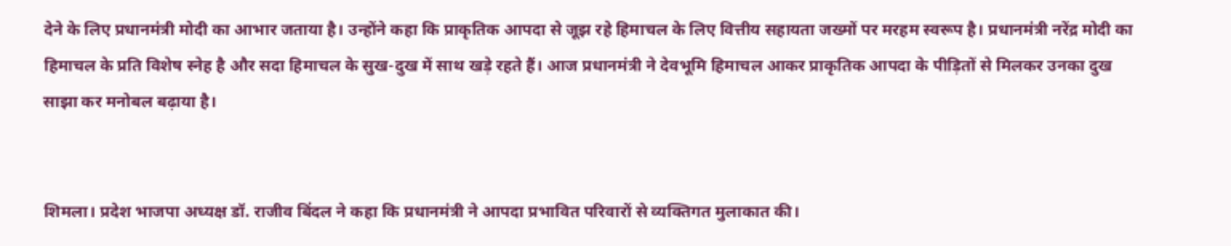देने के लिए प्रधानमंत्री मोदी का आभार जताया है। उन्होंने कहा कि प्राकृतिक आपदा से जूझ रहे हिमाचल के लिए वित्तीय सहायता जख्मों पर मरहम स्वरूप है। प्रधानमंत्री नरेंद्र मोदी का हिमाचल के प्रति विशेष स्नेह है और सदा हिमाचल के सुख-दुख में साथ खड़े रहते हैं। आज प्रधानमंत्री ने देवभूमि हिमाचल आकर प्राकृतिक आपदा के पीड़ितों से मिलकर उनका दुख साझा कर मनोबल बढ़ाया है।


शिमला। प्रदेश भाजपा अध्यक्ष डॉ. राजीव बिंदल ने कहा कि प्रधानमंत्री ने आपदा प्रभावित परिवारों से व्यक्तिगत मुलाकात की।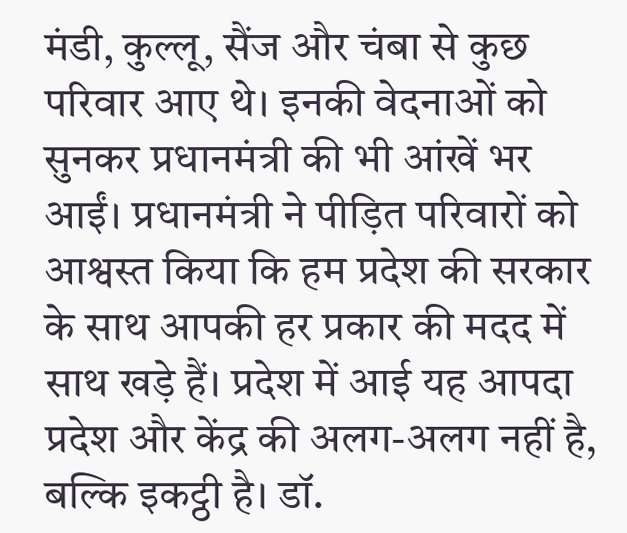मंडी, कुल्लू, सैंज और चंबा से कुछ परिवार आए थे। इनकी वेदनाओं को सुनकर प्रधानमंत्री की भी आंखें भर आईं। प्रधानमंत्री ने पीड़ित परिवारों को आश्वस्त किया कि हम प्रदेश की सरकार के साथ आपकी हर प्रकार की मदद में साथ खड़े हैं। प्रदेश में आई यह आपदा प्रदेश और केंद्र की अलग-अलग नहीं है, बल्कि इकट्ठी है। डॉ.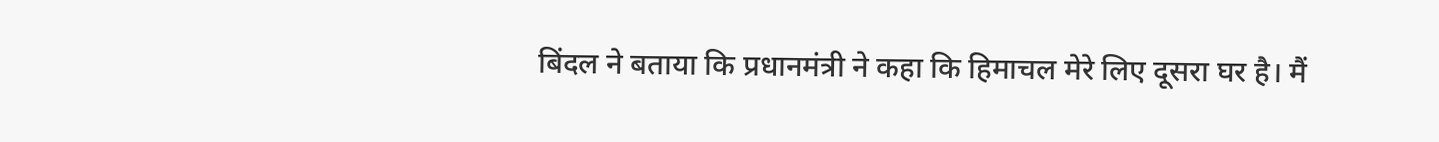बिंदल ने बताया कि प्रधानमंत्री ने कहा कि हिमाचल मेरे लिए दूसरा घर है। मैं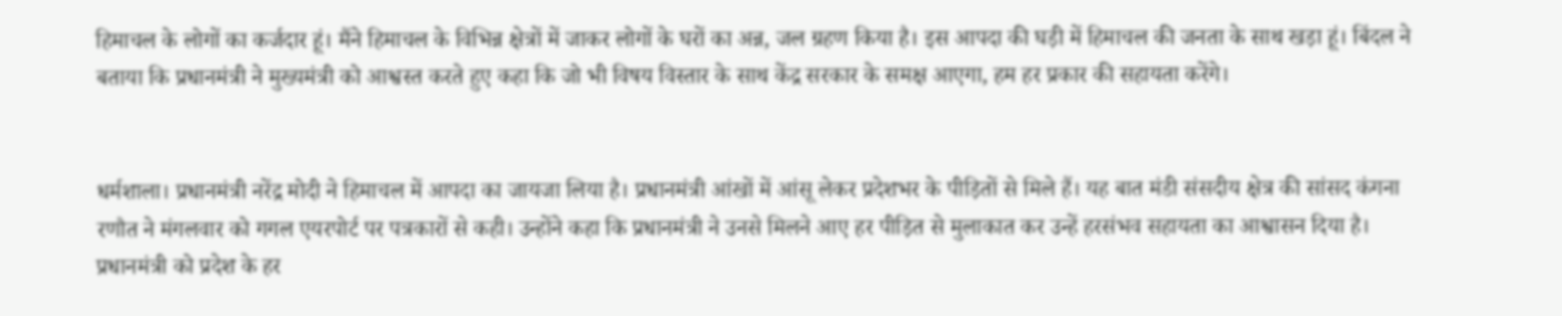हिमाचल के लोगों का कर्जदार हूं। मैंने हिमाचल के विभिन्न क्षेत्रों में जाकर लोगों के घरों का अन्न, जल ग्रहण किया है। इस आपदा की घड़ी में हिमाचल की जनता के साथ खड़ा हूं। बिंदल ने बताया कि प्रधानमंत्री ने मुख्यमंत्री को आश्वस्त करते हुए कहा कि जो भी विषय विस्तार के साथ केंद्र सरकार के समक्ष आएगा, हम हर प्रकार की सहायता करेंगे।


धर्मशाला। प्रधानमंत्री नरेंद्र मोदी ने हिमाचल में आपदा का जायजा लिया है। प्रधानमंत्री आंखों में आंसू लेकर प्रदेशभर के पीड़ितों से मिले हैं। यह बात मंडी संसदीय क्षेत्र की सांसद कंगना रणौत ने मंगलवार को गगल एयरपोर्ट पर पत्रकारों से कही। उन्होंने कहा कि प्रधानमंत्री ने उनसे मिलने आए हर पीड़ित से मुलाकात कर उन्हें हरसंभव सहायता का आश्वासन दिया है। प्रधानमंत्री को प्रदेश के हर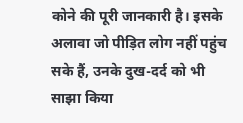कोने की पूरी जानकारी है। इसके अलावा जो पीड़ित लोग नहीं पहुंच सके हैं, उनके दुख-दर्द को भी साझा किया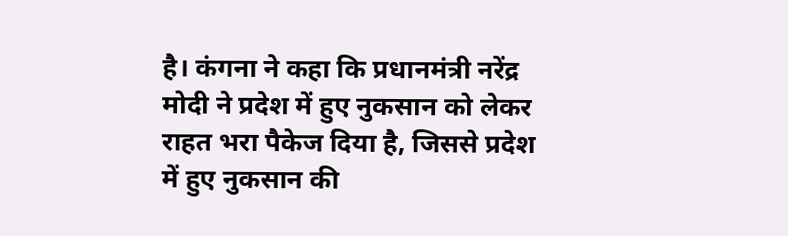है। कंगना ने कहा कि प्रधानमंत्री नरेंद्र मोदी ने प्रदेश में हुए नुकसान को लेकर राहत भरा पैकेज दिया है, जिससे प्रदेश में हुए नुकसान की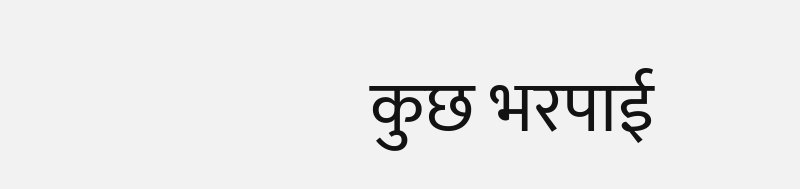कुछ भरपाई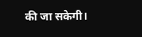की जा सकेगी।